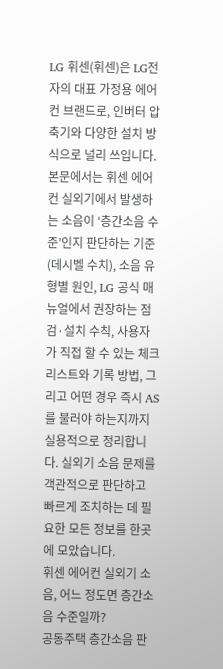LG 휘센(휘센)은 LG전자의 대표 가정용 에어컨 브랜드로, 인버터 압축기와 다양한 설치 방식으로 널리 쓰입니다. 본문에서는 휘센 에어컨 실외기에서 발생하는 소음이 ‘층간소음 수준’인지 판단하는 기준(데시벨 수치), 소음 유형별 원인, LG 공식 매뉴얼에서 권장하는 점검·설치 수칙, 사용자가 직접 할 수 있는 체크리스트와 기록 방법, 그리고 어떤 경우 즉시 AS를 불러야 하는지까지 실용적으로 정리합니다. 실외기 소음 문제를 객관적으로 판단하고 빠르게 조치하는 데 필요한 모든 정보를 한곳에 모았습니다.
휘센 에어컨 실외기 소음, 어느 정도면 층간소음 수준일까?
공동주택 층간소음 판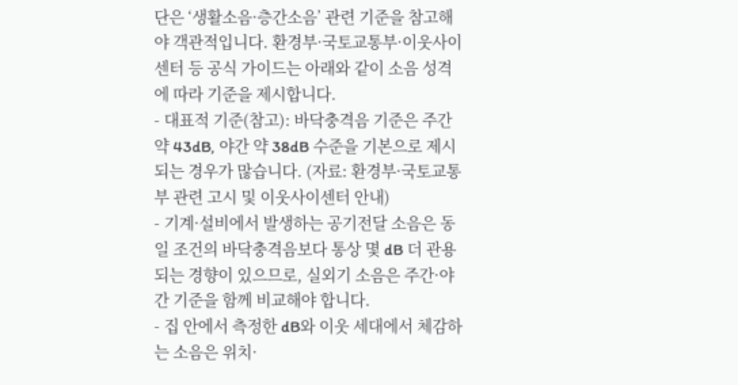단은 ‘생활소음·층간소음’ 관련 기준을 참고해야 객관적입니다. 환경부·국토교통부·이웃사이센터 등 공식 가이드는 아래와 같이 소음 성격에 따라 기준을 제시합니다.
- 대표적 기준(참고): 바닥충격음 기준은 주간 약 43dB, 야간 약 38dB 수준을 기본으로 제시되는 경우가 많습니다. (자료: 환경부·국토교통부 관련 고시 및 이웃사이센터 안내)
- 기계·설비에서 발생하는 공기전달 소음은 동일 조건의 바닥충격음보다 통상 몇 dB 더 관용되는 경향이 있으므로, 실외기 소음은 주간·야간 기준을 함께 비교해야 합니다.
- 집 안에서 측정한 dB와 이웃 세대에서 체감하는 소음은 위치·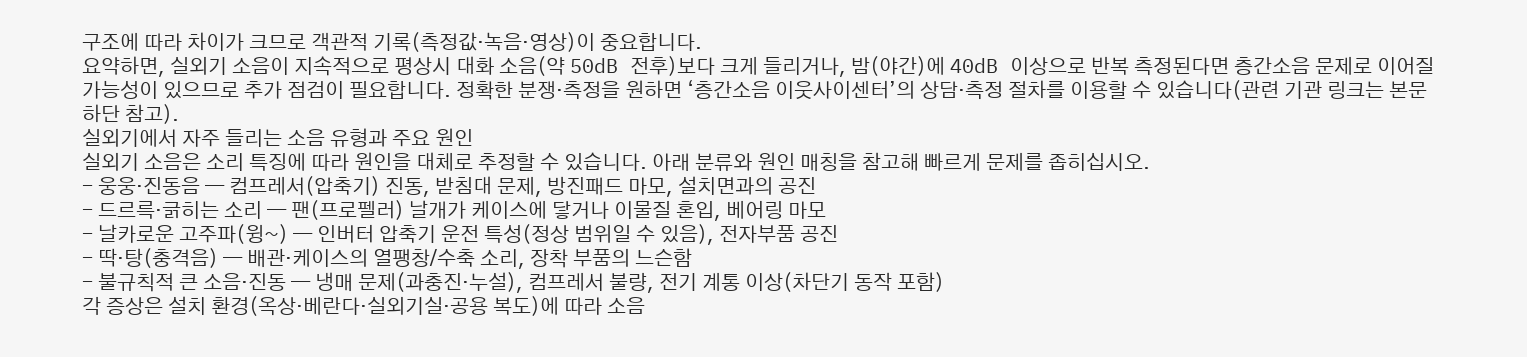구조에 따라 차이가 크므로 객관적 기록(측정값·녹음·영상)이 중요합니다.
요약하면, 실외기 소음이 지속적으로 평상시 대화 소음(약 50dB 전후)보다 크게 들리거나, 밤(야간)에 40dB 이상으로 반복 측정된다면 층간소음 문제로 이어질 가능성이 있으므로 추가 점검이 필요합니다. 정확한 분쟁·측정을 원하면 ‘층간소음 이웃사이센터’의 상담·측정 절차를 이용할 수 있습니다(관련 기관 링크는 본문 하단 참고).
실외기에서 자주 들리는 소음 유형과 주요 원인
실외기 소음은 소리 특징에 따라 원인을 대체로 추정할 수 있습니다. 아래 분류와 원인 매칭을 참고해 빠르게 문제를 좁히십시오.
- 웅웅·진동음 — 컴프레서(압축기) 진동, 받침대 문제, 방진패드 마모, 설치면과의 공진
- 드르륵·긁히는 소리 — 팬(프로펠러) 날개가 케이스에 닿거나 이물질 혼입, 베어링 마모
- 날카로운 고주파(윙~) — 인버터 압축기 운전 특성(정상 범위일 수 있음), 전자부품 공진
- 딱·탕(충격음) — 배관·케이스의 열팽창/수축 소리, 장착 부품의 느슨함
- 불규칙적 큰 소음·진동 — 냉매 문제(과충진·누설), 컴프레서 불량, 전기 계통 이상(차단기 동작 포함)
각 증상은 설치 환경(옥상·베란다·실외기실·공용 복도)에 따라 소음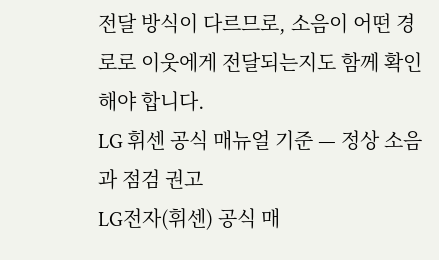전달 방식이 다르므로, 소음이 어떤 경로로 이웃에게 전달되는지도 함께 확인해야 합니다.
LG 휘센 공식 매뉴얼 기준 — 정상 소음과 점검 권고
LG전자(휘센) 공식 매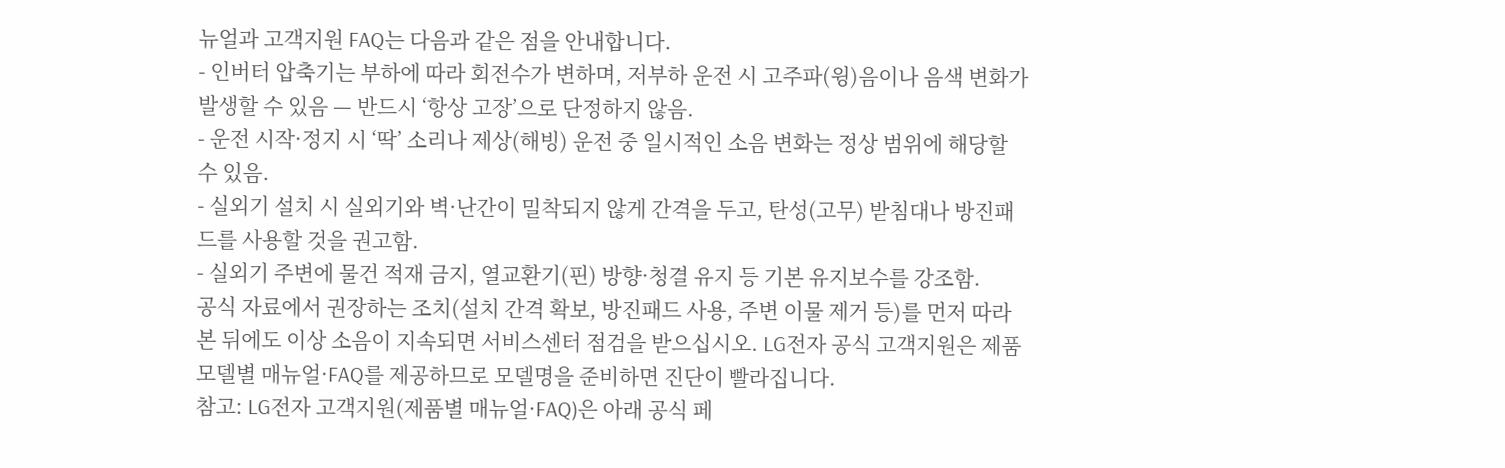뉴얼과 고객지원 FAQ는 다음과 같은 점을 안내합니다.
- 인버터 압축기는 부하에 따라 회전수가 변하며, 저부하 운전 시 고주파(윙)음이나 음색 변화가 발생할 수 있음 — 반드시 ‘항상 고장’으로 단정하지 않음.
- 운전 시작·정지 시 ‘딱’ 소리나 제상(해빙) 운전 중 일시적인 소음 변화는 정상 범위에 해당할 수 있음.
- 실외기 설치 시 실외기와 벽·난간이 밀착되지 않게 간격을 두고, 탄성(고무) 받침대나 방진패드를 사용할 것을 권고함.
- 실외기 주변에 물건 적재 금지, 열교환기(핀) 방향·청결 유지 등 기본 유지보수를 강조함.
공식 자료에서 권장하는 조치(설치 간격 확보, 방진패드 사용, 주변 이물 제거 등)를 먼저 따라 본 뒤에도 이상 소음이 지속되면 서비스센터 점검을 받으십시오. LG전자 공식 고객지원은 제품 모델별 매뉴얼·FAQ를 제공하므로 모델명을 준비하면 진단이 빨라집니다.
참고: LG전자 고객지원(제품별 매뉴얼·FAQ)은 아래 공식 페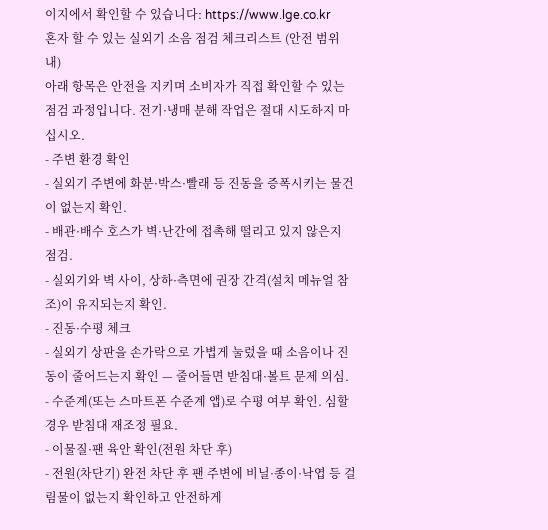이지에서 확인할 수 있습니다: https://www.lge.co.kr
혼자 할 수 있는 실외기 소음 점검 체크리스트 (안전 범위 내)
아래 항목은 안전을 지키며 소비자가 직접 확인할 수 있는 점검 과정입니다. 전기·냉매 분해 작업은 절대 시도하지 마십시오.
- 주변 환경 확인
- 실외기 주변에 화분·박스·빨래 등 진동을 증폭시키는 물건이 없는지 확인.
- 배관·배수 호스가 벽·난간에 접촉해 떨리고 있지 않은지 점검.
- 실외기와 벽 사이, 상하·측면에 권장 간격(설치 메뉴얼 참조)이 유지되는지 확인.
- 진동·수평 체크
- 실외기 상판을 손가락으로 가볍게 눌렀을 때 소음이나 진동이 줄어드는지 확인 — 줄어들면 받침대·볼트 문제 의심.
- 수준계(또는 스마트폰 수준계 앱)로 수평 여부 확인. 심할 경우 받침대 재조정 필요.
- 이물질·팬 육안 확인(전원 차단 후)
- 전원(차단기) 완전 차단 후 팬 주변에 비닐·종이·낙엽 등 걸림물이 없는지 확인하고 안전하게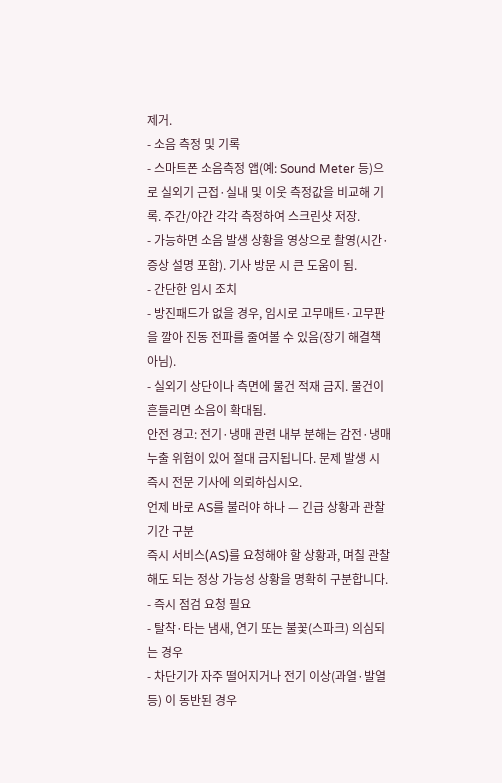제거.
- 소음 측정 및 기록
- 스마트폰 소음측정 앱(예: Sound Meter 등)으로 실외기 근접·실내 및 이웃 측정값을 비교해 기록. 주간/야간 각각 측정하여 스크린샷 저장.
- 가능하면 소음 발생 상황을 영상으로 촬영(시간·증상 설명 포함). 기사 방문 시 큰 도움이 됨.
- 간단한 임시 조치
- 방진패드가 없을 경우, 임시로 고무매트·고무판을 깔아 진동 전파를 줄여볼 수 있음(장기 해결책 아님).
- 실외기 상단이나 측면에 물건 적재 금지. 물건이 흔들리면 소음이 확대됨.
안전 경고: 전기·냉매 관련 내부 분해는 감전·냉매 누출 위험이 있어 절대 금지됩니다. 문제 발생 시 즉시 전문 기사에 의뢰하십시오.
언제 바로 AS를 불러야 하나 — 긴급 상황과 관찰 기간 구분
즉시 서비스(AS)를 요청해야 할 상황과, 며칠 관찰해도 되는 정상 가능성 상황을 명확히 구분합니다.
- 즉시 점검 요청 필요
- 탈착·타는 냄새, 연기 또는 불꽃(스파크) 의심되는 경우
- 차단기가 자주 떨어지거나 전기 이상(과열·발열 등) 이 동반된 경우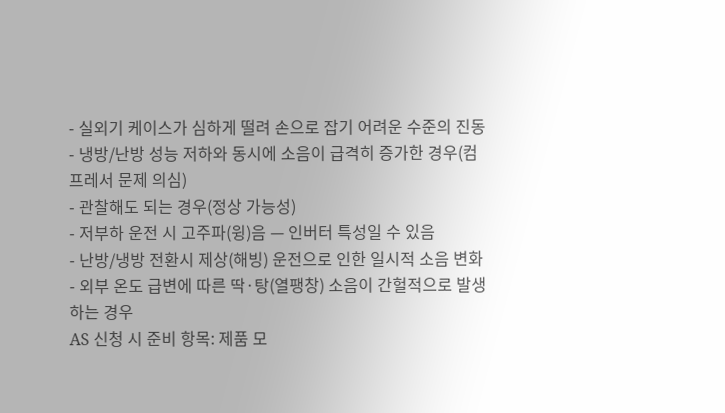- 실외기 케이스가 심하게 떨려 손으로 잡기 어려운 수준의 진동
- 냉방/난방 성능 저하와 동시에 소음이 급격히 증가한 경우(컴프레서 문제 의심)
- 관찰해도 되는 경우(정상 가능성)
- 저부하 운전 시 고주파(윙)음 — 인버터 특성일 수 있음
- 난방/냉방 전환시 제상(해빙) 운전으로 인한 일시적 소음 변화
- 외부 온도 급변에 따른 딱·탕(열팽창) 소음이 간헐적으로 발생하는 경우
AS 신청 시 준비 항목: 제품 모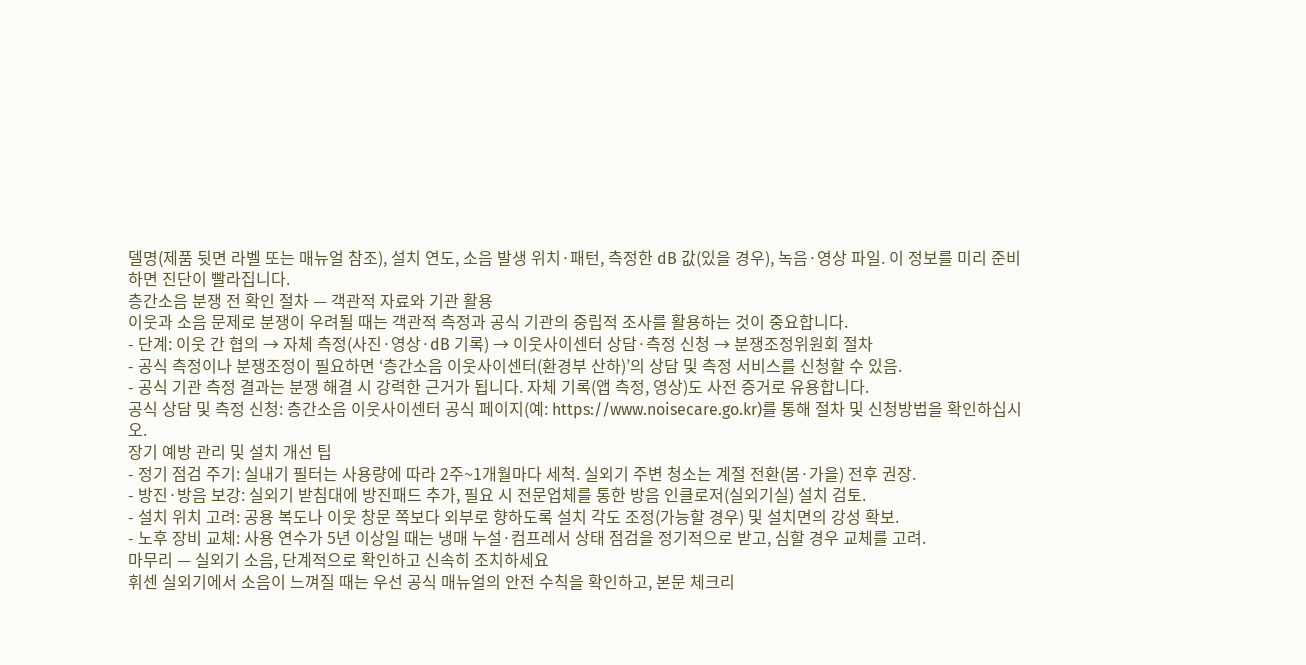델명(제품 뒷면 라벨 또는 매뉴얼 참조), 설치 연도, 소음 발생 위치·패턴, 측정한 dB 값(있을 경우), 녹음·영상 파일. 이 정보를 미리 준비하면 진단이 빨라집니다.
층간소음 분쟁 전 확인 절차 — 객관적 자료와 기관 활용
이웃과 소음 문제로 분쟁이 우려될 때는 객관적 측정과 공식 기관의 중립적 조사를 활용하는 것이 중요합니다.
- 단계: 이웃 간 협의 → 자체 측정(사진·영상·dB 기록) → 이웃사이센터 상담·측정 신청 → 분쟁조정위원회 절차
- 공식 측정이나 분쟁조정이 필요하면 ‘층간소음 이웃사이센터(환경부 산하)’의 상담 및 측정 서비스를 신청할 수 있음.
- 공식 기관 측정 결과는 분쟁 해결 시 강력한 근거가 됩니다. 자체 기록(앱 측정, 영상)도 사전 증거로 유용합니다.
공식 상담 및 측정 신청: 층간소음 이웃사이센터 공식 페이지(예: https://www.noisecare.go.kr)를 통해 절차 및 신청방법을 확인하십시오.
장기 예방 관리 및 설치 개선 팁
- 정기 점검 주기: 실내기 필터는 사용량에 따라 2주~1개월마다 세척. 실외기 주변 청소는 계절 전환(봄·가을) 전후 권장.
- 방진·방음 보강: 실외기 받침대에 방진패드 추가, 필요 시 전문업체를 통한 방음 인클로저(실외기실) 설치 검토.
- 설치 위치 고려: 공용 복도나 이웃 창문 쪽보다 외부로 향하도록 설치 각도 조정(가능할 경우) 및 설치면의 강성 확보.
- 노후 장비 교체: 사용 연수가 5년 이상일 때는 냉매 누설·컴프레서 상태 점검을 정기적으로 받고, 심할 경우 교체를 고려.
마무리 — 실외기 소음, 단계적으로 확인하고 신속히 조치하세요
휘센 실외기에서 소음이 느껴질 때는 우선 공식 매뉴얼의 안전 수칙을 확인하고, 본문 체크리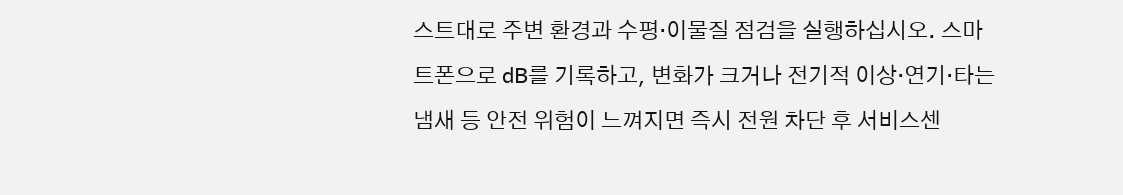스트대로 주변 환경과 수평·이물질 점검을 실행하십시오. 스마트폰으로 dB를 기록하고, 변화가 크거나 전기적 이상·연기·타는 냄새 등 안전 위험이 느껴지면 즉시 전원 차단 후 서비스센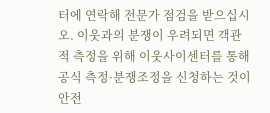터에 연락해 전문가 점검을 받으십시오. 이웃과의 분쟁이 우려되면 객관적 측정을 위해 이웃사이센터를 통해 공식 측정·분쟁조정을 신청하는 것이 안전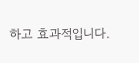하고 효과적입니다.